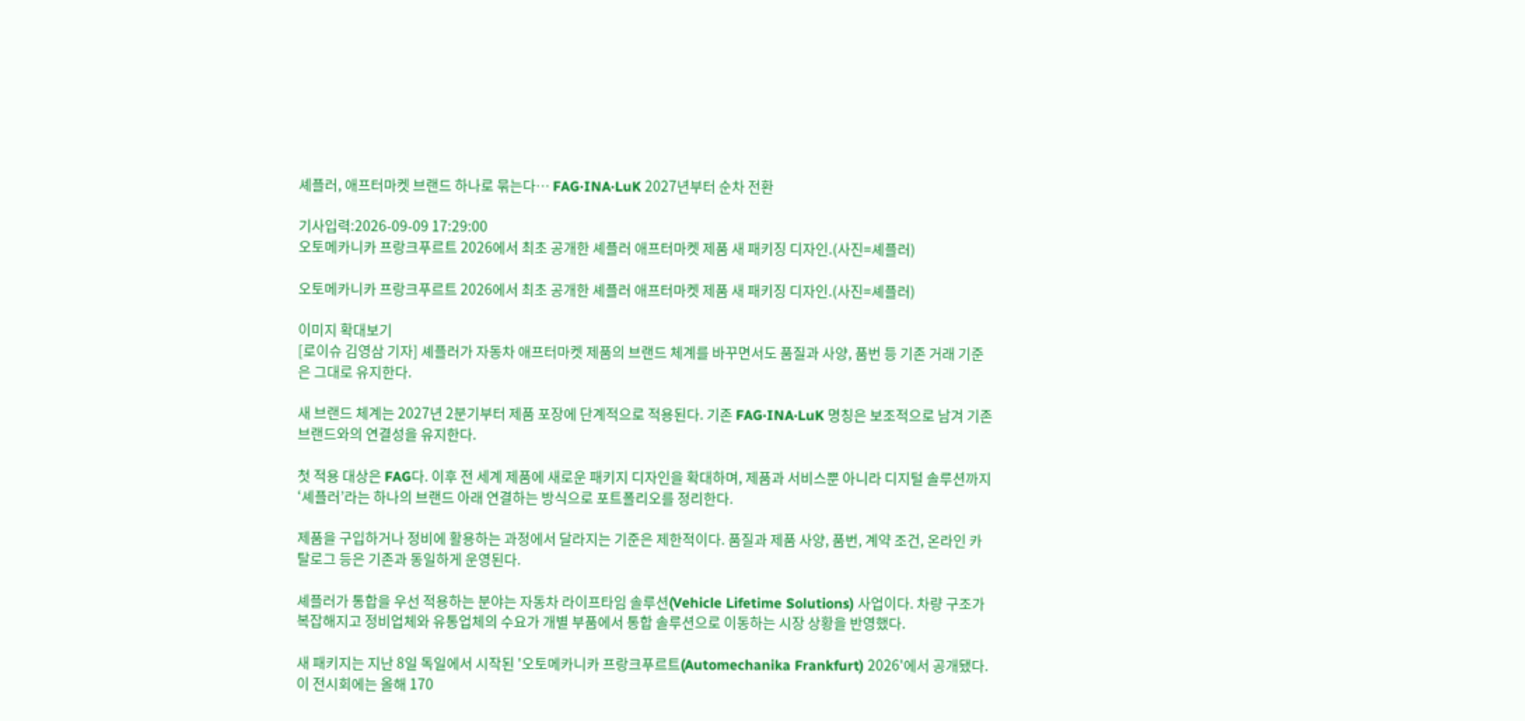셰플러, 애프터마켓 브랜드 하나로 묶는다… FAG·INA·LuK 2027년부터 순차 전환

기사입력:2026-09-09 17:29:00
오토메카니카 프랑크푸르트 2026에서 최초 공개한 셰플러 애프터마켓 제품 새 패키징 디자인.(사진=셰플러)

오토메카니카 프랑크푸르트 2026에서 최초 공개한 셰플러 애프터마켓 제품 새 패키징 디자인.(사진=셰플러)

이미지 확대보기
[로이슈 김영삼 기자] 셰플러가 자동차 애프터마켓 제품의 브랜드 체계를 바꾸면서도 품질과 사양, 품번 등 기존 거래 기준은 그대로 유지한다.

새 브랜드 체계는 2027년 2분기부터 제품 포장에 단계적으로 적용된다. 기존 FAG·INA·LuK 명칭은 보조적으로 남겨 기존 브랜드와의 연결성을 유지한다.

첫 적용 대상은 FAG다. 이후 전 세계 제품에 새로운 패키지 디자인을 확대하며, 제품과 서비스뿐 아니라 디지털 솔루션까지 ‘셰플러’라는 하나의 브랜드 아래 연결하는 방식으로 포트폴리오를 정리한다.

제품을 구입하거나 정비에 활용하는 과정에서 달라지는 기준은 제한적이다. 품질과 제품 사양, 품번, 계약 조건, 온라인 카탈로그 등은 기존과 동일하게 운영된다.

셰플러가 통합을 우선 적용하는 분야는 자동차 라이프타임 솔루션(Vehicle Lifetime Solutions) 사업이다. 차량 구조가 복잡해지고 정비업체와 유통업체의 수요가 개별 부품에서 통합 솔루션으로 이동하는 시장 상황을 반영했다.

새 패키지는 지난 8일 독일에서 시작된 '오토메카니카 프랑크푸르트(Automechanika Frankfurt) 2026'에서 공개됐다. 이 전시회에는 올해 170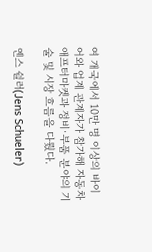여 개국에서 10만 명 이상의 바이어와 업계 관계자가 참가해 자동차 애프터마켓과 정비·부품 분야의 기술 및 시장 흐름을 다뤘다.

옌스 쉴러(Jens Schueler)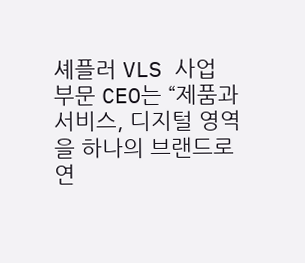셰플러 VLS 사업 부문 CEO는 “제품과 서비스, 디지털 영역을 하나의 브랜드로 연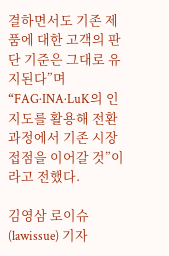결하면서도 기존 제품에 대한 고객의 판단 기준은 그대로 유지된다”며 “FAG·INA·LuK의 인지도를 활용해 전환 과정에서 기존 시장 접점을 이어갈 것”이라고 전했다.

김영삼 로이슈(lawissue) 기자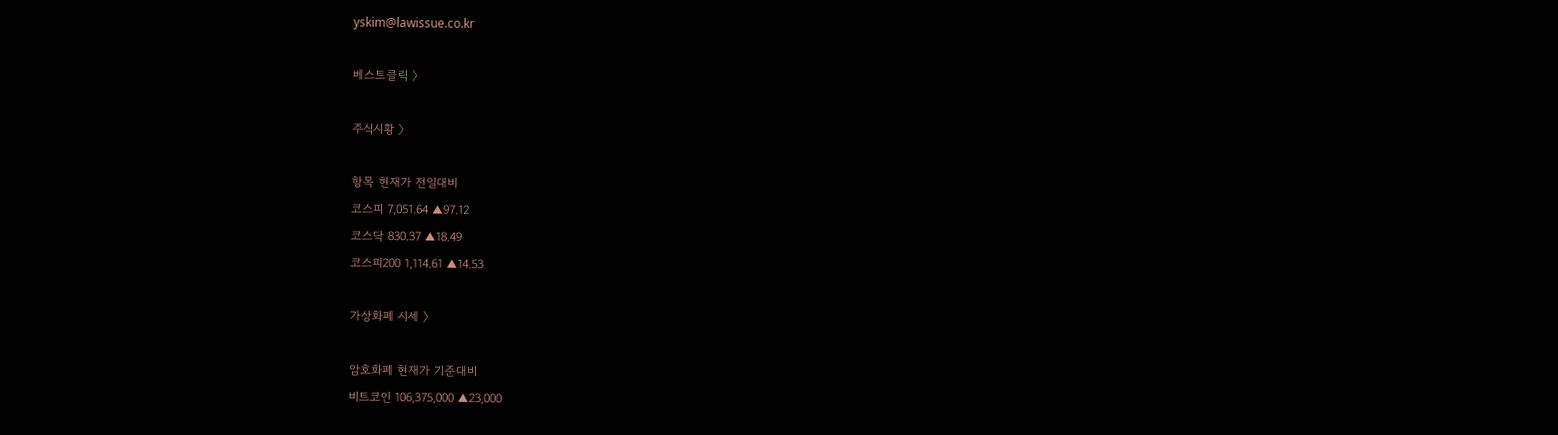yskim@lawissue.co.kr

베스트클릭 〉

주식시황 〉

항목 현재가 전일대비
코스피 7,051.64 ▲97.12
코스닥 830.37 ▲18.49
코스피200 1,114.61 ▲14.53

가상화폐 시세 〉

암호화폐 현재가 기준대비
비트코인 106,375,000 ▲23,000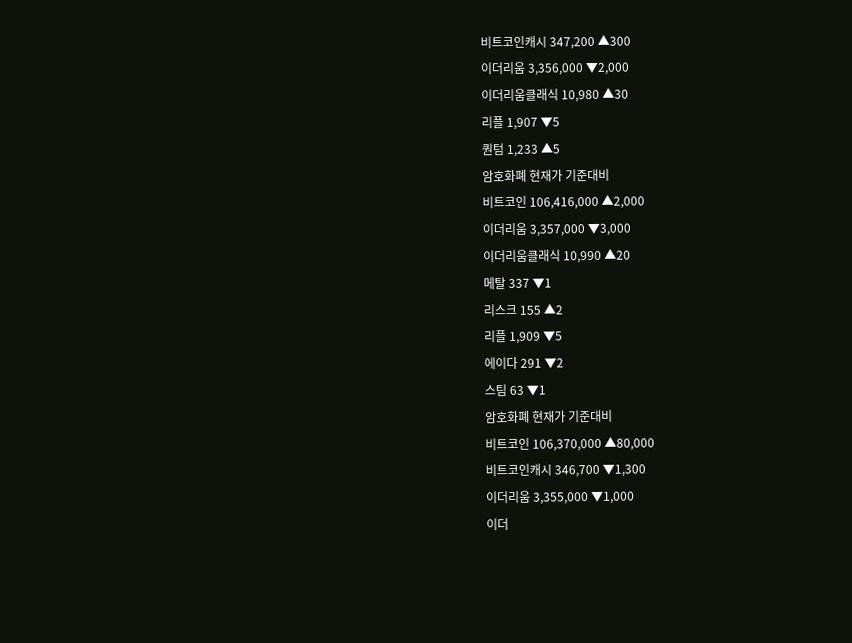비트코인캐시 347,200 ▲300
이더리움 3,356,000 ▼2,000
이더리움클래식 10,980 ▲30
리플 1,907 ▼5
퀀텀 1,233 ▲5
암호화폐 현재가 기준대비
비트코인 106,416,000 ▲2,000
이더리움 3,357,000 ▼3,000
이더리움클래식 10,990 ▲20
메탈 337 ▼1
리스크 155 ▲2
리플 1,909 ▼5
에이다 291 ▼2
스팀 63 ▼1
암호화폐 현재가 기준대비
비트코인 106,370,000 ▲80,000
비트코인캐시 346,700 ▼1,300
이더리움 3,355,000 ▼1,000
이더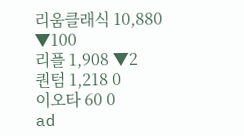리움클래식 10,880 ▼100
리플 1,908 ▼2
퀀텀 1,218 0
이오타 60 0
ad